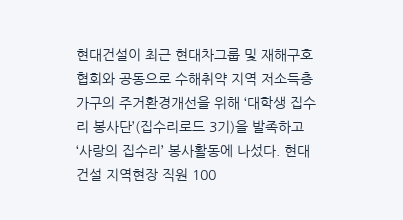현대건설이 최근 현대차그룹 및 재해구호협회와 공동으로 수해취약 지역 저소득층 가구의 주거환경개선을 위해 ‘대학생 집수리 봉사단’(집수리로드 3기)을 발족하고 ‘사랑의 집수리’ 봉사활동에 나섰다. 현대건설 지역현장 직원 100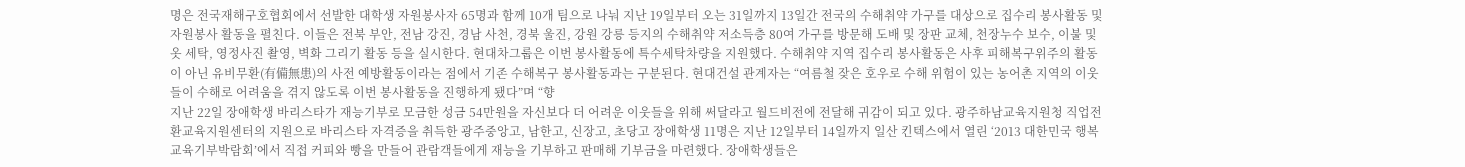명은 전국재해구호협회에서 선발한 대학생 자원봉사자 65명과 함께 10개 팀으로 나눠 지난 19일부터 오는 31일까지 13일간 전국의 수해취약 가구를 대상으로 집수리 봉사활동 및 자원봉사 활동을 펼친다. 이들은 전북 부안, 전남 강진, 경남 사천, 경북 울진, 강원 강릉 등지의 수해취약 저소득층 80여 가구를 방문해 도배 및 장판 교체, 천장누수 보수, 이불 및 옷 세탁, 영정사진 촬영, 벽화 그리기 활동 등을 실시한다. 현대차그룹은 이번 봉사활동에 특수세탁차량을 지원했다. 수해취약 지역 집수리 봉사활동은 사후 피해복구위주의 활동이 아닌 유비무환(有備無患)의 사전 예방활동이라는 점에서 기존 수해복구 봉사활동과는 구분된다. 현대건설 관계자는 “여름철 잦은 호우로 수해 위험이 있는 농어촌 지역의 이웃들이 수해로 어려움을 겪지 않도록 이번 봉사활동을 진행하게 됐다”며 “향
지난 22일 장애학생 바리스타가 재능기부로 모금한 성금 54만원을 자신보다 더 어려운 이웃들을 위해 써달라고 월드비전에 전달해 귀감이 되고 있다. 광주하남교육지원청 직업전환교육지원센터의 지원으로 바리스타 자격증을 취득한 광주중앙고, 남한고, 신장고, 초당고 장애학생 11명은 지난 12일부터 14일까지 일산 킨텍스에서 열린 ‘2013 대한민국 행복교육기부박람회’에서 직접 커피와 빵을 만들어 관람객들에게 재능을 기부하고 판매해 기부금을 마련했다. 장애학생들은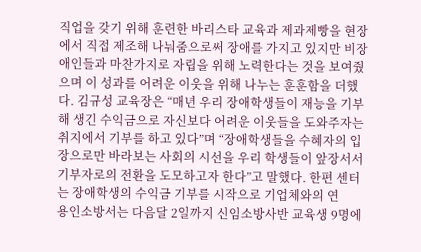직업을 갖기 위해 훈련한 바리스타 교육과 제과제빵을 현장에서 직접 제조해 나눠줌으로써 장애를 가지고 있지만 비장애인들과 마찬가지로 자립을 위해 노력한다는 것을 보여줬으며 이 성과를 어려운 이웃을 위해 나누는 훈훈함을 더했다. 김규성 교육장은 “매년 우리 장애학생들이 재능을 기부해 생긴 수익금으로 자신보다 어려운 이웃들을 도와주자는 취지에서 기부를 하고 있다”며 “장애학생들을 수혜자의 입장으로만 바라보는 사회의 시선을 우리 학생들이 앞장서서 기부자로의 전환을 도모하고자 한다”고 말했다. 한편 센터는 장애학생의 수익금 기부를 시작으로 기업체와의 연
용인소방서는 다음달 2일까지 신임소방사반 교육생 9명에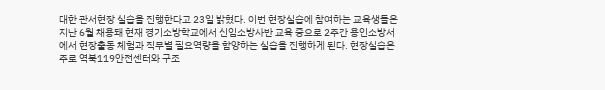대한 관서현장 실습을 진행한다고 23일 밝혔다. 이번 현장실습에 참여하는 교육생들은 지난 6월 채용돼 현재 경기소방학교에서 신임소방사반 교육 중으로 2주간 용인소방서에서 현장출동 체험과 직무별 필요역량을 함양하는 실습을 진행하게 된다. 현장실습은 주로 역북119안전센터와 구조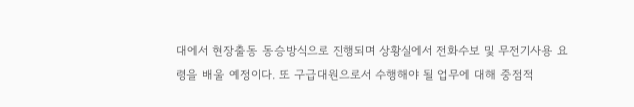대에서 현장출동 동승방식으로 진행되며 상황실에서 전화수보 및 무전기사용 요령을 배울 예정이다. 또 구급대원으로서 수행해야 될 업무에 대해 중점적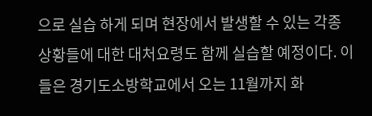으로 실습 하게 되며 현장에서 발생할 수 있는 각종 상황들에 대한 대처요령도 함께 실습할 예정이다. 이들은 경기도소방학교에서 오는 11월까지 화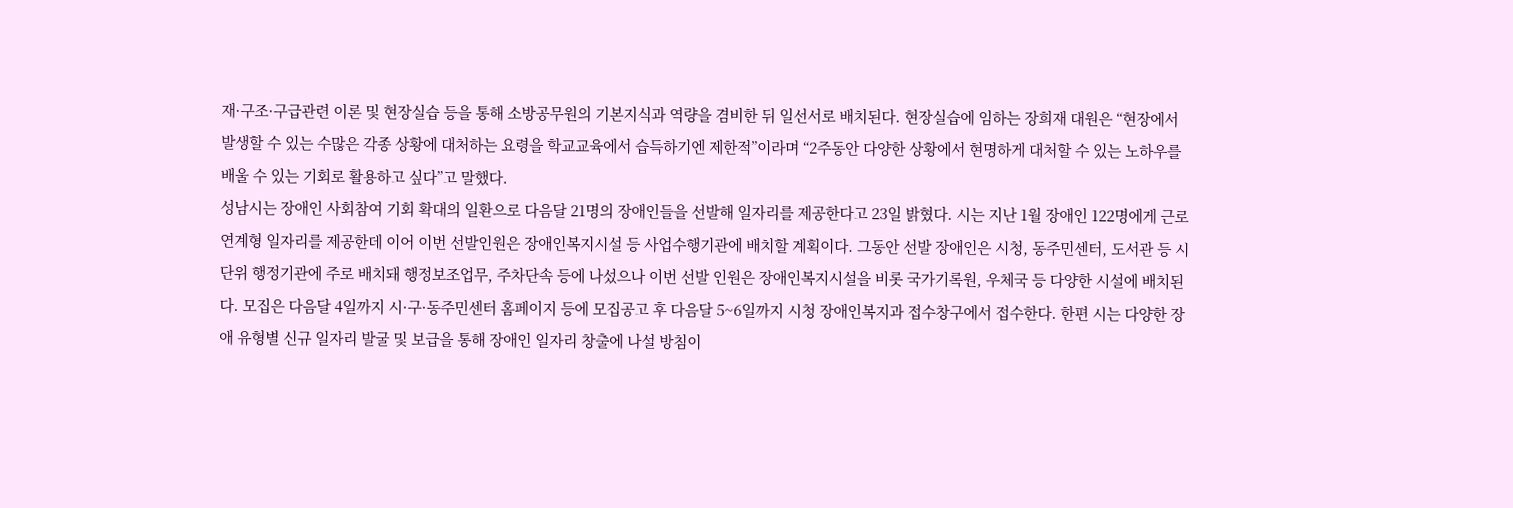재·구조·구급관련 이론 및 현장실습 등을 통해 소방공무원의 기본지식과 역량을 겸비한 뒤 일선서로 배치된다. 현장실습에 임하는 장희재 대원은 “현장에서 발생할 수 있는 수많은 각종 상황에 대처하는 요령을 학교교육에서 습득하기엔 제한적”이라며 “2주동안 다양한 상황에서 현명하게 대처할 수 있는 노하우를 배울 수 있는 기회로 활용하고 싶다”고 말했다.
성남시는 장애인 사회참여 기회 확대의 일환으로 다음달 21명의 장애인들을 선발해 일자리를 제공한다고 23일 밝혔다. 시는 지난 1월 장애인 122명에게 근로연계형 일자리를 제공한데 이어 이번 선발인원은 장애인복지시설 등 사업수행기관에 배치할 계획이다. 그동안 선발 장애인은 시청, 동주민센터, 도서관 등 시 단위 행정기관에 주로 배치돼 행정보조업무, 주차단속 등에 나섰으나 이번 선발 인원은 장애인복지시설을 비롯 국가기록원, 우체국 등 다양한 시설에 배치된다. 모집은 다음달 4일까지 시·구·동주민센터 홈페이지 등에 모집공고 후 다음달 5~6일까지 시청 장애인복지과 접수창구에서 접수한다. 한편 시는 다양한 장애 유형별 신규 일자리 발굴 및 보급을 통해 장애인 일자리 창출에 나설 방침이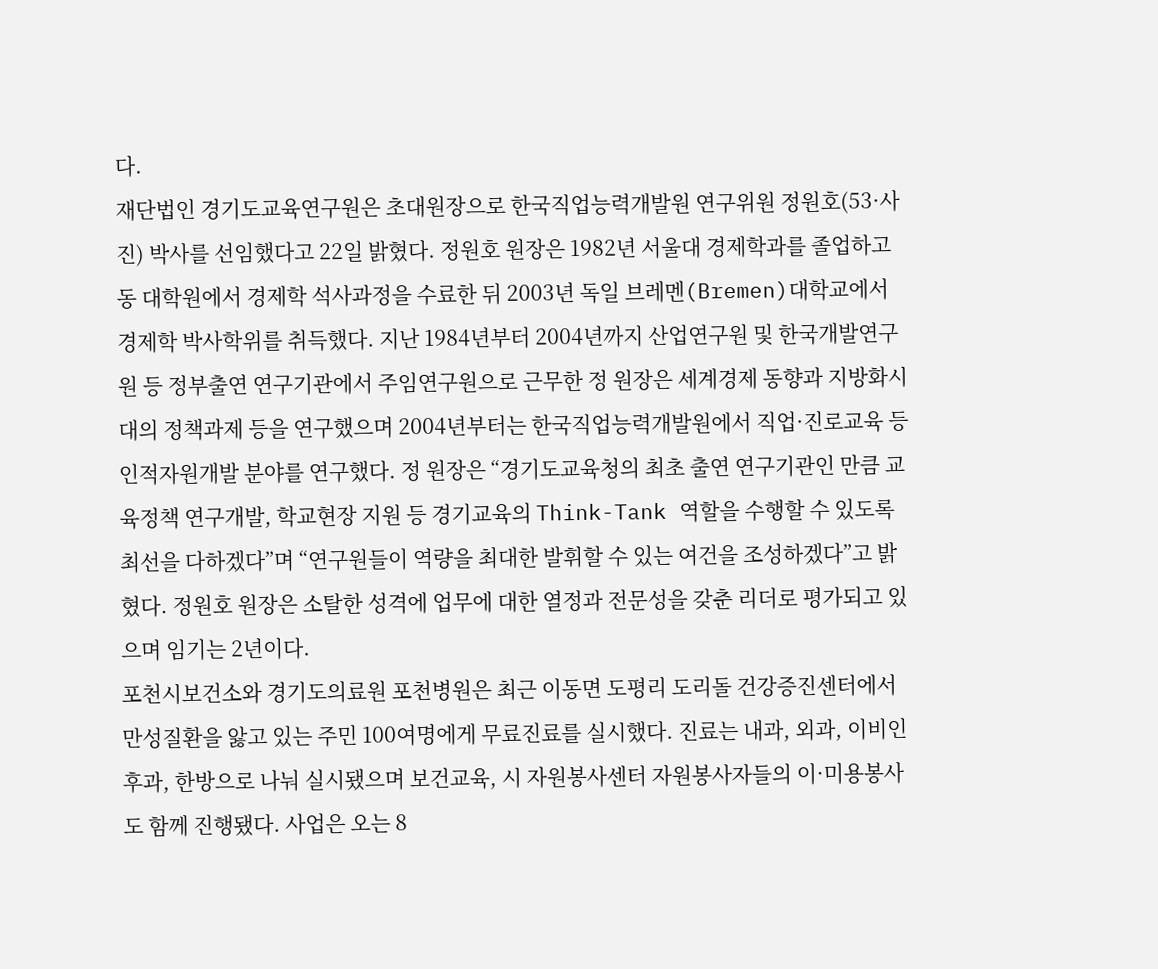다.
재단법인 경기도교육연구원은 초대원장으로 한국직업능력개발원 연구위원 정원호(53·사진) 박사를 선임했다고 22일 밝혔다. 정원호 원장은 1982년 서울대 경제학과를 졸업하고 동 대학원에서 경제학 석사과정을 수료한 뒤 2003년 독일 브레멘(Bremen)대학교에서 경제학 박사학위를 취득했다. 지난 1984년부터 2004년까지 산업연구원 및 한국개발연구원 등 정부출연 연구기관에서 주임연구원으로 근무한 정 원장은 세계경제 동향과 지방화시대의 정책과제 등을 연구했으며 2004년부터는 한국직업능력개발원에서 직업·진로교육 등 인적자원개발 분야를 연구했다. 정 원장은 “경기도교육청의 최초 출연 연구기관인 만큼 교육정책 연구개발, 학교현장 지원 등 경기교육의 Think-Tank 역할을 수행할 수 있도록 최선을 다하겠다”며 “연구원들이 역량을 최대한 발휘할 수 있는 여건을 조성하겠다”고 밝혔다. 정원호 원장은 소탈한 성격에 업무에 대한 열정과 전문성을 갖춘 리더로 평가되고 있으며 임기는 2년이다.
포천시보건소와 경기도의료원 포천병원은 최근 이동면 도평리 도리돌 건강증진센터에서 만성질환을 앓고 있는 주민 100여명에게 무료진료를 실시했다. 진료는 내과, 외과, 이비인후과, 한방으로 나눠 실시됐으며 보건교육, 시 자원봉사센터 자원봉사자들의 이·미용봉사도 함께 진행됐다. 사업은 오는 8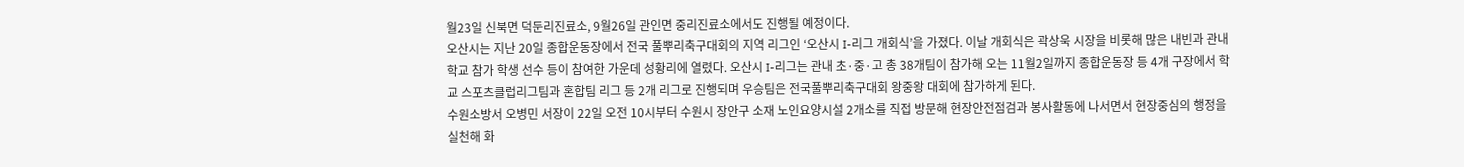월23일 신북면 덕둔리진료소, 9월26일 관인면 중리진료소에서도 진행될 예정이다.
오산시는 지난 20일 종합운동장에서 전국 풀뿌리축구대회의 지역 리그인 ‘오산시 I-리그 개회식’을 가졌다. 이날 개회식은 곽상욱 시장을 비롯해 많은 내빈과 관내 학교 참가 학생 선수 등이 참여한 가운데 성황리에 열렸다. 오산시 I-리그는 관내 초·중·고 총 38개팀이 참가해 오는 11월2일까지 종합운동장 등 4개 구장에서 학교 스포츠클럽리그팀과 혼합팀 리그 등 2개 리그로 진행되며 우승팀은 전국풀뿌리축구대회 왕중왕 대회에 참가하게 된다.
수원소방서 오병민 서장이 22일 오전 10시부터 수원시 장안구 소재 노인요양시설 2개소를 직접 방문해 현장안전점검과 봉사활동에 나서면서 현장중심의 행정을 실천해 화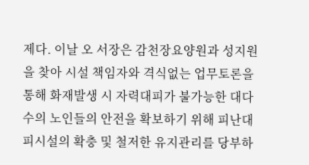제다. 이날 오 서장은 감천장요양원과 성지원을 찾아 시설 책임자와 격식없는 업무토론을 통해 화재발생 시 자력대피가 불가능한 대다수의 노인들의 안전을 확보하기 위해 피난대피시설의 확충 및 철저한 유지관리를 당부하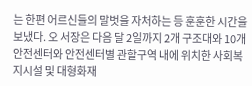는 한편 어르신들의 말벗을 자처하는 등 훈훈한 시간을 보냈다. 오 서장은 다음 달 2일까지 2개 구조대와 10개 안전센터와 안전센터별 관할구역 내에 위치한 사회복지시설 및 대형화재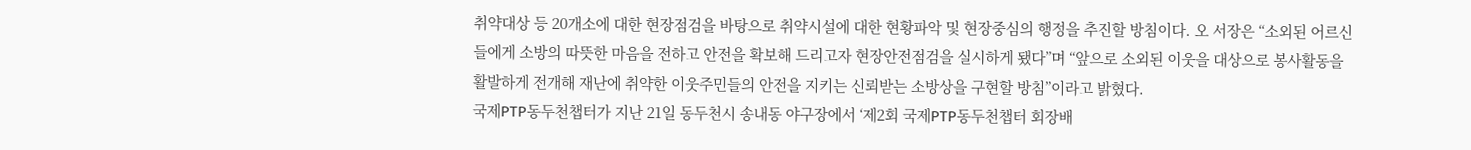취약대상 등 20개소에 대한 현장점검을 바탕으로 취약시설에 대한 현황파악 및 현장중심의 행정을 추진할 방침이다. 오 서장은 “소외된 어르신들에게 소방의 따뜻한 마음을 전하고 안전을 확보해 드리고자 현장안전점검을 실시하게 됐다”며 “앞으로 소외된 이웃을 대상으로 봉사활동을 활발하게 전개해 재난에 취약한 이웃주민들의 안전을 지키는 신뢰받는 소방상을 구현할 방침”이라고 밝혔다.
국제PTP동두천챕터가 지난 21일 동두천시 송내동 야구장에서 ‘제2회 국제PTP동두천챕터 회장배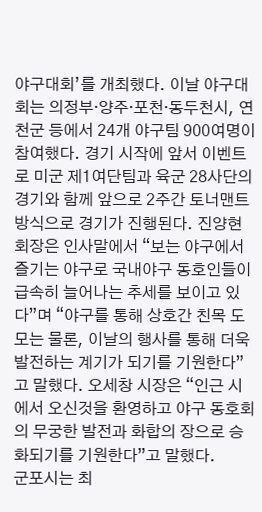야구대회’를 개최했다. 이날 야구대회는 의정부·양주·포천·동두천시, 연천군 등에서 24개 야구팀 900여명이 참여했다. 경기 시작에 앞서 이벤트로 미군 제1여단팀과 육군 28사단의 경기와 함께 앞으로 2주간 토너맨트 방식으로 경기가 진행된다. 진양현 회장은 인사말에서 “보는 야구에서 즐기는 야구로 국내야구 동호인들이 급속히 늘어나는 추세를 보이고 있다”며 “야구를 통해 상호간 친목 도모는 물론, 이날의 행사를 통해 더욱 발전하는 계기가 되기를 기원한다”고 말했다. 오세창 시장은 “인근 시에서 오신것을 환영하고 야구 동호회의 무궁한 발전과 화합의 장으로 승화되기를 기원한다”고 말했다.
군포시는 최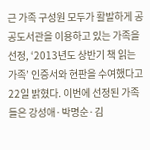근 가족 구성원 모두가 활발하게 공공도서관을 이용하고 있는 가족을 선정, ‘2013년도 상반기 책 읽는 가족’ 인증서와 현판을 수여했다고 22일 밝혔다. 이번에 선정된 가족들은 강성애·박명순·김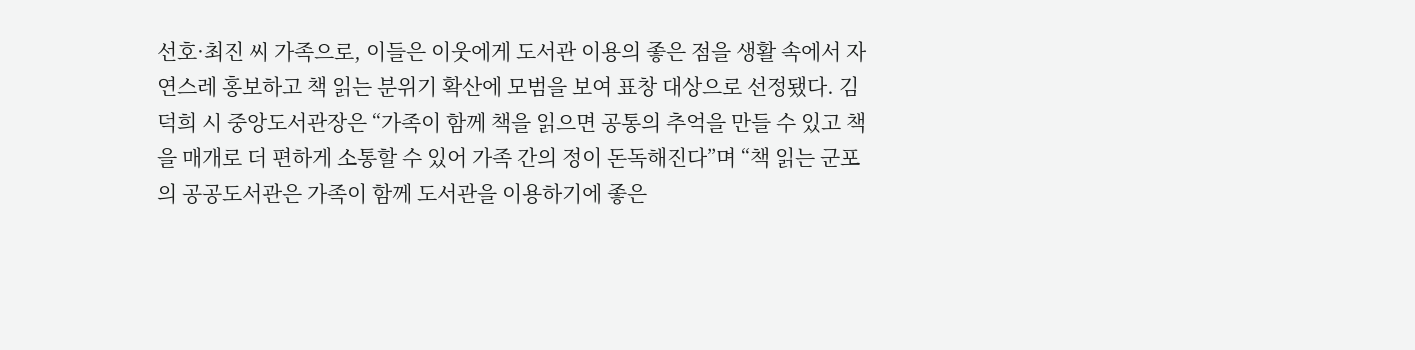선호·최진 씨 가족으로, 이들은 이웃에게 도서관 이용의 좋은 점을 생활 속에서 자연스레 홍보하고 책 읽는 분위기 확산에 모범을 보여 표창 대상으로 선정됐다. 김덕희 시 중앙도서관장은 “가족이 함께 책을 읽으면 공통의 추억을 만들 수 있고 책을 매개로 더 편하게 소통할 수 있어 가족 간의 정이 돈독해진다”며 “책 읽는 군포의 공공도서관은 가족이 함께 도서관을 이용하기에 좋은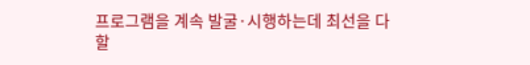프로그램을 계속 발굴·시행하는데 최선을 다할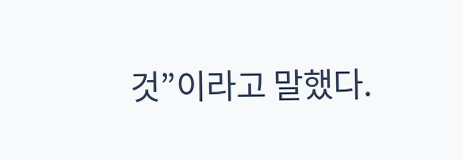것”이라고 말했다.